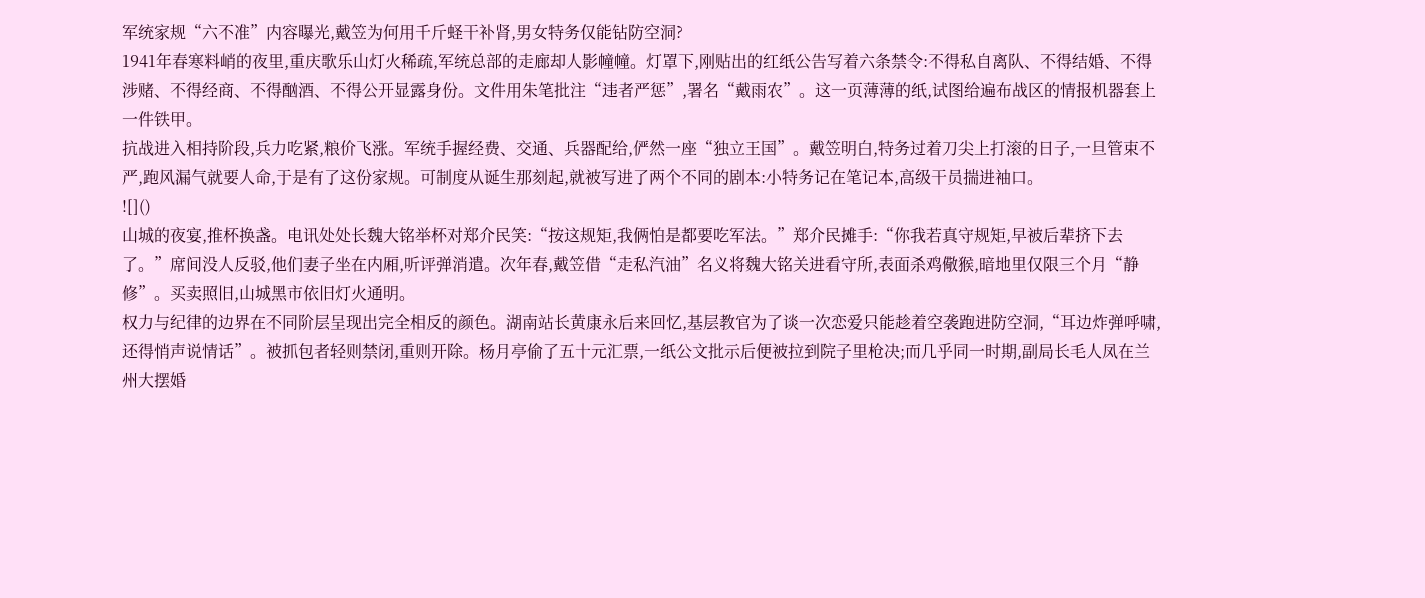军统家规“六不准”内容曝光,戴笠为何用千斤蛏干补肾,男女特务仅能钻防空洞?
1941年春寒料峭的夜里,重庆歌乐山灯火稀疏,军统总部的走廊却人影幢幢。灯罩下,刚贴出的红纸公告写着六条禁令:不得私自离队、不得结婚、不得涉赌、不得经商、不得酗酒、不得公开显露身份。文件用朱笔批注“违者严惩”,署名“戴雨农”。这一页薄薄的纸,试图给遍布战区的情报机器套上一件铁甲。
抗战进入相持阶段,兵力吃紧,粮价飞涨。军统手握经费、交通、兵器配给,俨然一座“独立王国”。戴笠明白,特务过着刀尖上打滚的日子,一旦管束不严,跑风漏气就要人命,于是有了这份家规。可制度从诞生那刻起,就被写进了两个不同的剧本:小特务记在笔记本,高级干员揣进袖口。
![]()
山城的夜宴,推杯换盏。电讯处处长魏大铭举杯对郑介民笑:“按这规矩,我俩怕是都要吃军法。”郑介民摊手:“你我若真守规矩,早被后辈挤下去了。”席间没人反驳,他们妻子坐在内厢,听评弹消遣。次年春,戴笠借“走私汽油”名义将魏大铭关进看守所,表面杀鸡儆猴,暗地里仅限三个月“静修”。买卖照旧,山城黑市依旧灯火通明。
权力与纪律的边界在不同阶层呈现出完全相反的颜色。湖南站长黄康永后来回忆,基层教官为了谈一次恋爱只能趁着空袭跑进防空洞,“耳边炸弹呼啸,还得悄声说情话”。被抓包者轻则禁闭,重则开除。杨月亭偷了五十元汇票,一纸公文批示后便被拉到院子里枪决;而几乎同一时期,副局长毛人凤在兰州大摆婚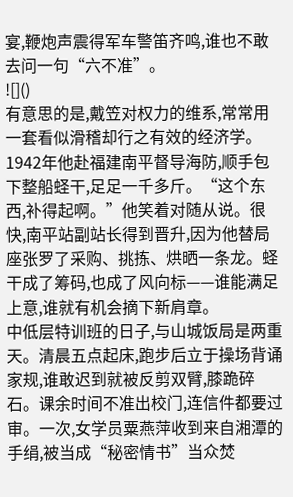宴,鞭炮声震得军车警笛齐鸣,谁也不敢去问一句“六不准”。
![]()
有意思的是,戴笠对权力的维系,常常用一套看似滑稽却行之有效的经济学。1942年他赴福建南平督导海防,顺手包下整船蛏干,足足一千多斤。“这个东西,补得起啊。”他笑着对随从说。很快,南平站副站长得到晋升,因为他替局座张罗了采购、挑拣、烘晒一条龙。蛏干成了筹码,也成了风向标——谁能满足上意,谁就有机会摘下新肩章。
中低层特训班的日子,与山城饭局是两重天。清晨五点起床,跑步后立于操场背诵家规,谁敢迟到就被反剪双臂,膝跪碎石。课余时间不准出校门,连信件都要过审。一次,女学员粟燕萍收到来自湘潭的手绢,被当成“秘密情书”当众焚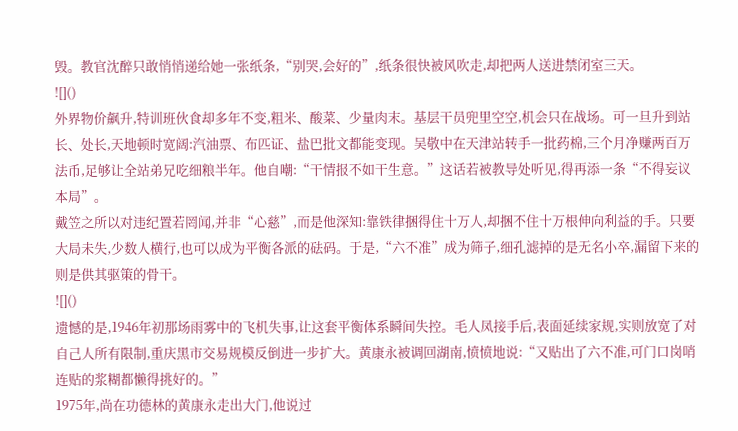毁。教官沈醉只敢悄悄递给她一张纸条,“别哭,会好的”,纸条很快被风吹走,却把两人送进禁闭室三天。
![]()
外界物价飙升,特训班伙食却多年不变,粗米、酸菜、少量肉末。基层干员兜里空空,机会只在战场。可一旦升到站长、处长,天地顿时宽阔:汽油票、布匹证、盐巴批文都能变现。吴敬中在天津站转手一批药棉,三个月净赚两百万法币,足够让全站弟兄吃细粮半年。他自嘲:“干情报不如干生意。”这话若被教导处听见,得再添一条“不得妄议本局”。
戴笠之所以对违纪置若罔闻,并非“心慈”,而是他深知:靠铁律捆得住十万人,却捆不住十万根伸向利益的手。只要大局未失,少数人横行,也可以成为平衡各派的砝码。于是,“六不准”成为筛子,细孔滤掉的是无名小卒,漏留下来的则是供其驱策的骨干。
![]()
遗憾的是,1946年初那场雨雾中的飞机失事,让这套平衡体系瞬间失控。毛人凤接手后,表面延续家规,实则放宽了对自己人所有限制,重庆黑市交易规模反倒进一步扩大。黄康永被调回湖南,愤愤地说:“又贴出了六不准,可门口岗哨连贴的浆糊都懒得挑好的。”
1975年,尚在功德林的黄康永走出大门,他说过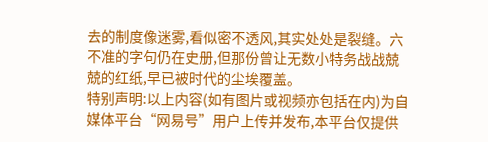去的制度像迷雾,看似密不透风,其实处处是裂缝。六不准的字句仍在史册,但那份曾让无数小特务战战兢兢的红纸,早已被时代的尘埃覆盖。
特别声明:以上内容(如有图片或视频亦包括在内)为自媒体平台“网易号”用户上传并发布,本平台仅提供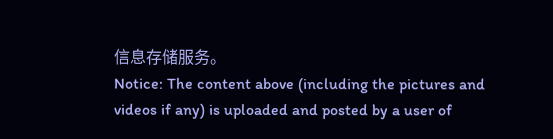信息存储服务。
Notice: The content above (including the pictures and videos if any) is uploaded and posted by a user of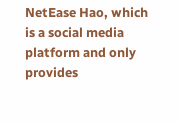NetEase Hao, which is a social media platform and only provides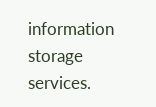information storage services.